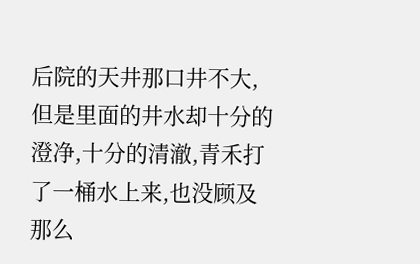后院的天井那口井不大,但是里面的井水却十分的澄净,十分的清澈,青禾打了一桶水上来,也没顾及那么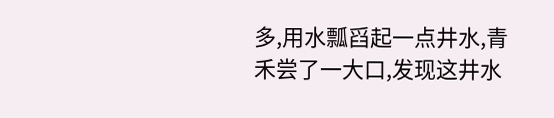多,用水瓢舀起一点井水,青禾尝了一大口,发现这井水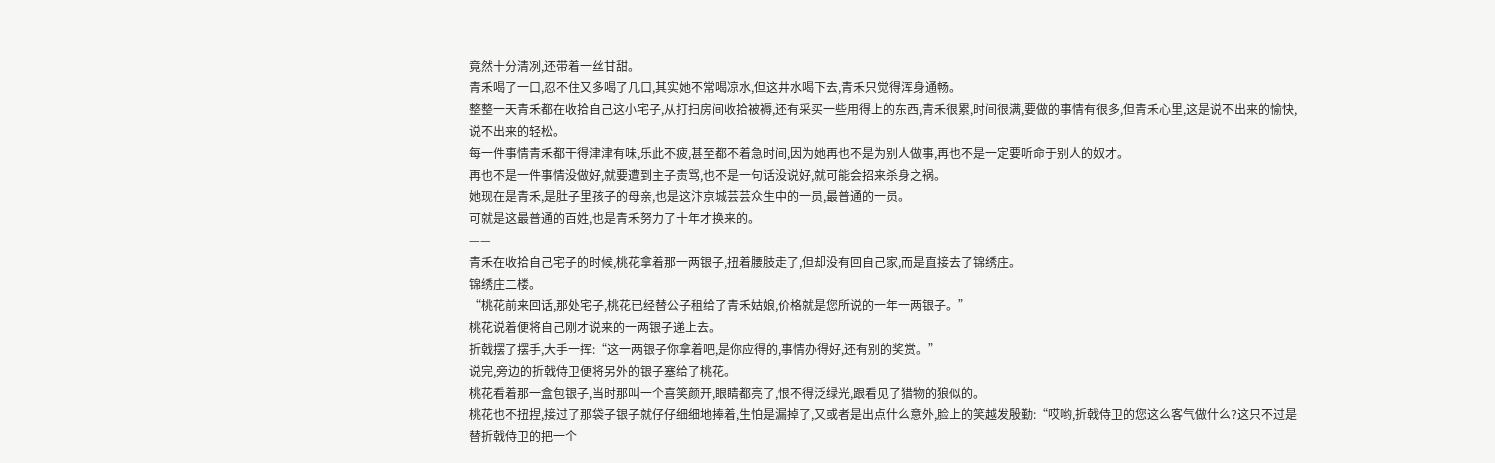竟然十分清冽,还带着一丝甘甜。
青禾喝了一口,忍不住又多喝了几口,其实她不常喝凉水,但这井水喝下去,青禾只觉得浑身通畅。
整整一天青禾都在收拾自己这小宅子,从打扫房间收拾被褥,还有采买一些用得上的东西,青禾很累,时间很满,要做的事情有很多,但青禾心里,这是说不出来的愉快,说不出来的轻松。
每一件事情青禾都干得津津有味,乐此不疲,甚至都不着急时间,因为她再也不是为别人做事,再也不是一定要听命于别人的奴才。
再也不是一件事情没做好,就要遭到主子责骂,也不是一句话没说好,就可能会招来杀身之祸。
她现在是青禾,是肚子里孩子的母亲,也是这汴京城芸芸众生中的一员,最普通的一员。
可就是这最普通的百姓,也是青禾努力了十年才换来的。
——
青禾在收拾自己宅子的时候,桃花拿着那一两银子,扭着腰肢走了,但却没有回自己家,而是直接去了锦绣庄。
锦绣庄二楼。
“桃花前来回话,那处宅子,桃花已经替公子租给了青禾姑娘,价格就是您所说的一年一两银子。”
桃花说着便将自己刚才说来的一两银子递上去。
折戟摆了摆手,大手一挥:“这一两银子你拿着吧,是你应得的,事情办得好,还有别的奖赏。”
说完,旁边的折戟侍卫便将另外的银子塞给了桃花。
桃花看着那一盒包银子,当时那叫一个喜笑颜开,眼睛都亮了,恨不得泛绿光,跟看见了猎物的狼似的。
桃花也不扭捏,接过了那袋子银子就仔仔细细地捧着,生怕是漏掉了,又或者是出点什么意外,脸上的笑越发殷勤:“哎哟,折戟侍卫的您这么客气做什么?这只不过是替折戟侍卫的把一个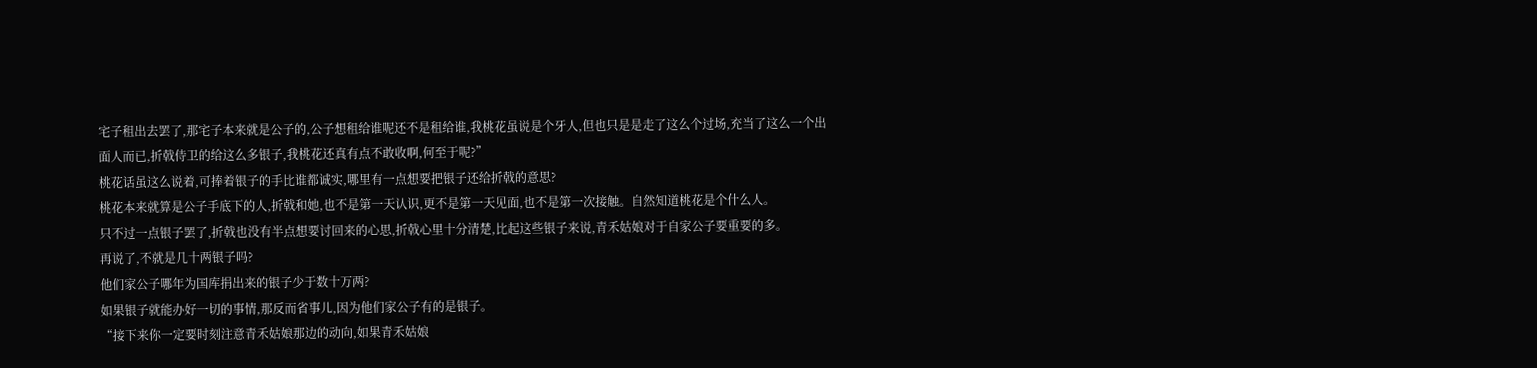宅子租出去罢了,那宅子本来就是公子的,公子想租给谁呢还不是租给谁,我桃花虽说是个牙人,但也只是是走了这么个过场,充当了这么一个出面人而已,折戟侍卫的给这么多银子,我桃花还真有点不敢收啊,何至于呢?”
桃花话虽这么说着,可捧着银子的手比谁都诚实,哪里有一点想要把银子还给折戟的意思?
桃花本来就算是公子手底下的人,折戟和她,也不是第一天认识,更不是第一天见面,也不是第一次接触。自然知道桃花是个什么人。
只不过一点银子罢了,折戟也没有半点想要讨回来的心思,折戟心里十分清楚,比起这些银子来说,青禾姑娘对于自家公子要重要的多。
再说了,不就是几十两银子吗?
他们家公子哪年为国库捐出来的银子少于数十万两?
如果银子就能办好一切的事情,那反而省事儿,因为他们家公子有的是银子。
“接下来你一定要时刻注意青禾姑娘那边的动向,如果青禾姑娘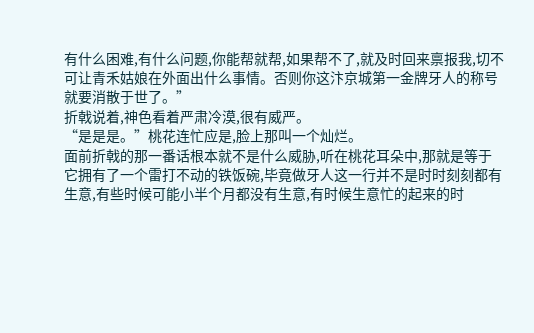有什么困难,有什么问题,你能帮就帮,如果帮不了,就及时回来禀报我,切不可让青禾姑娘在外面出什么事情。否则你这汴京城第一金牌牙人的称号就要消散于世了。”
折戟说着,神色看着严肃冷漠,很有威严。
“是是是。”桃花连忙应是,脸上那叫一个灿烂。
面前折戟的那一番话根本就不是什么威胁,听在桃花耳朵中,那就是等于它拥有了一个雷打不动的铁饭碗,毕竟做牙人这一行并不是时时刻刻都有生意,有些时候可能小半个月都没有生意,有时候生意忙的起来的时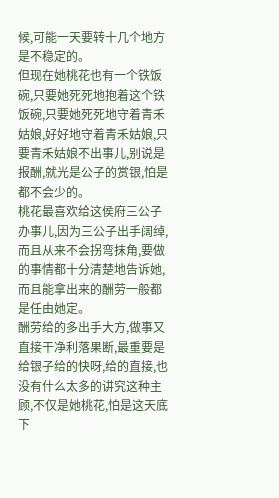候,可能一天要转十几个地方是不稳定的。
但现在她桃花也有一个铁饭碗,只要她死死地抱着这个铁饭碗,只要她死死地守着青禾姑娘,好好地守着青禾姑娘,只要青禾姑娘不出事儿,别说是报酬,就光是公子的赏银,怕是都不会少的。
桃花最喜欢给这侯府三公子办事儿,因为三公子出手阔绰,而且从来不会拐弯抹角,要做的事情都十分清楚地告诉她,而且能拿出来的酬劳一般都是任由她定。
酬劳给的多出手大方,做事又直接干净利落果断,最重要是给银子给的快呀,给的直接,也没有什么太多的讲究这种主顾,不仅是她桃花,怕是这天底下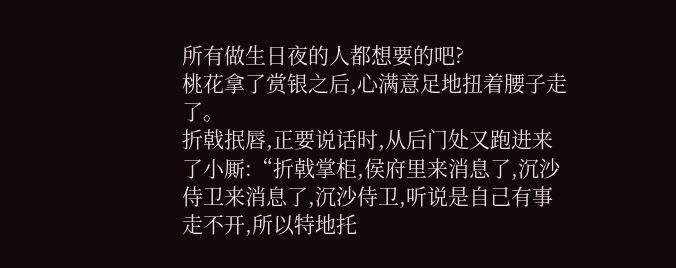所有做生日夜的人都想要的吧?
桃花拿了赏银之后,心满意足地扭着腰子走了。
折戟抿唇,正要说话时,从后门处又跑进来了小厮:“折戟掌柜,侯府里来消息了,沉沙侍卫来消息了,沉沙侍卫,听说是自己有事走不开,所以特地托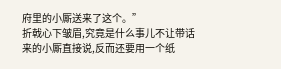府里的小厮送来了这个。”
折戟心下皱眉,究竟是什么事儿不让带话来的小厮直接说,反而还要用一个纸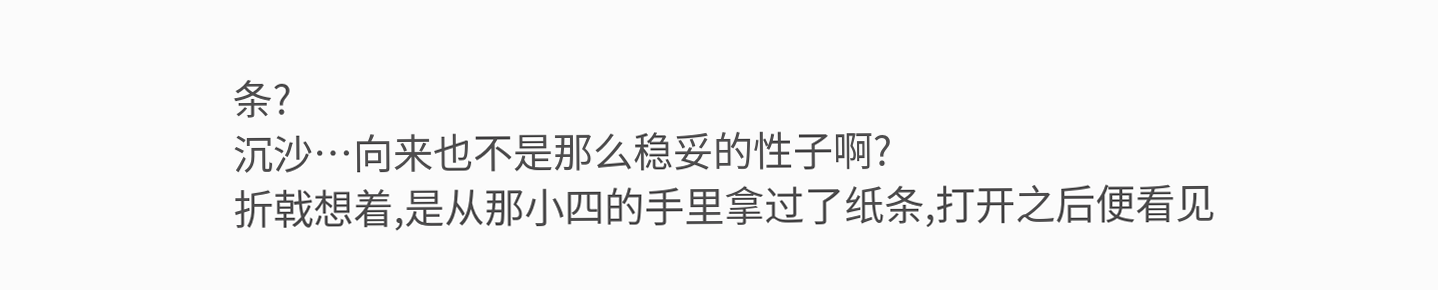条?
沉沙…向来也不是那么稳妥的性子啊?
折戟想着,是从那小四的手里拿过了纸条,打开之后便看见